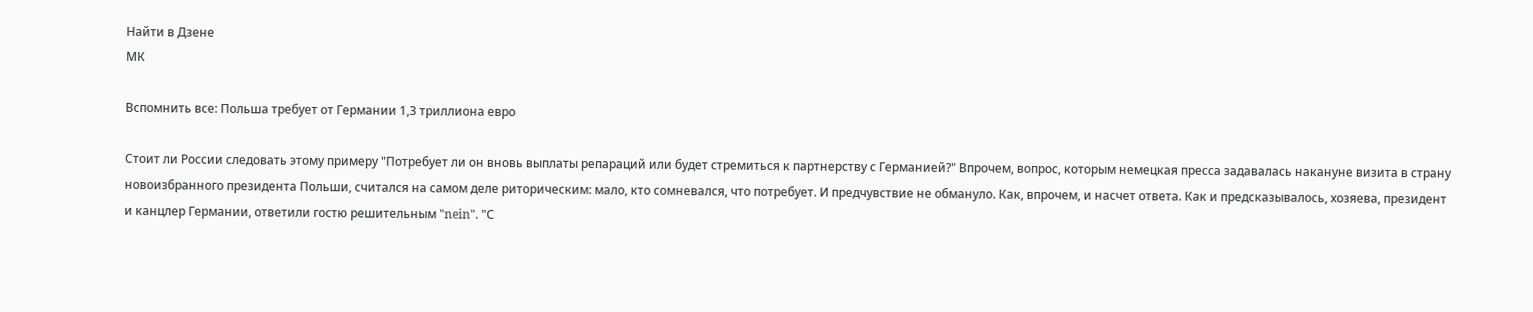Найти в Дзене
МК

Вспомнить все: Польша требует от Германии 1,3 триллиона евро

Стоит ли России следовать этому примеру "Потребует ли он вновь выплаты репараций или будет стремиться к партнерству с Германией?" Впрочем, вопрос, которым немецкая пресса задавалась накануне визита в страну новоизбранного президента Польши, считался на самом деле риторическим: мало, кто сомневался, что потребует. И предчувствие не обмануло. Как, впрочем, и насчет ответа. Как и предсказывалось, хозяева, президент и канцлер Германии, ответили гостю решительным "nein". "С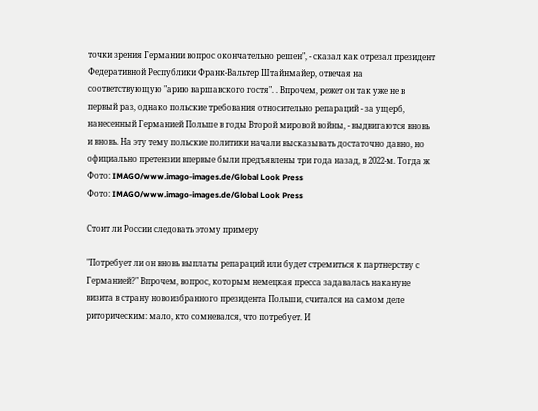точки зрения Германии вопрос окончательно решен", - сказал как отрезал президент Федеративной Республики Франк-Вальтер Штайнмайер, отвечая на соответствующую "арию варшавского гостя". . Впрочем, режет он так уже не в первый раз, однако польские требования относительно репараций - за ущерб, нанесенный Германией Польше в годы Второй мировой войны, - выдвигаются вновь и вновь. На эту тему польские политики начали высказывать достаточно давно, но официально претензии впервые были предъявлены три года назад, в 2022-м. Тогда ж
Фото: IMAGO/www.imago-images.de/Global Look Press
Фото: IMAGO/www.imago-images.de/Global Look Press

Стоит ли России следовать этому примеру

"Потребует ли он вновь выплаты репараций или будет стремиться к партнерству с Германией?" Впрочем, вопрос, которым немецкая пресса задавалась накануне визита в страну новоизбранного президента Польши, считался на самом деле риторическим: мало, кто сомневался, что потребует. И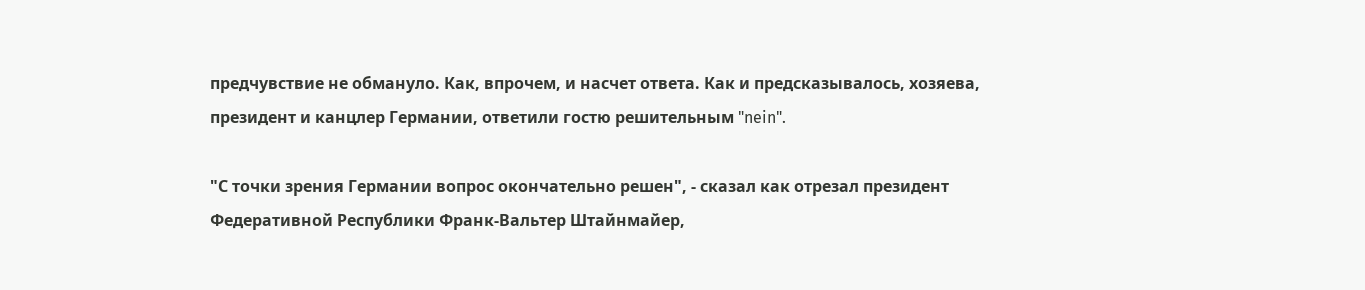предчувствие не обмануло. Как, впрочем, и насчет ответа. Как и предсказывалось, хозяева, президент и канцлер Германии, ответили гостю решительным "nein".

"С точки зрения Германии вопрос окончательно решен", - сказал как отрезал президент Федеративной Республики Франк-Вальтер Штайнмайер,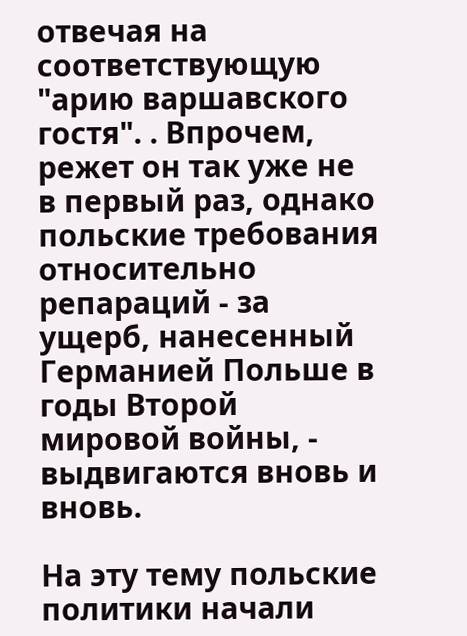отвечая на соответствующую "арию варшавского гостя". . Впрочем, режет он так уже не в первый раз, однако польские требования относительно репараций - за ущерб, нанесенный Германией Польше в годы Второй мировой войны, - выдвигаются вновь и вновь.

На эту тему польские политики начали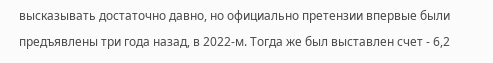высказывать достаточно давно, но официально претензии впервые были предъявлены три года назад, в 2022-м. Тогда же был выставлен счет - 6,2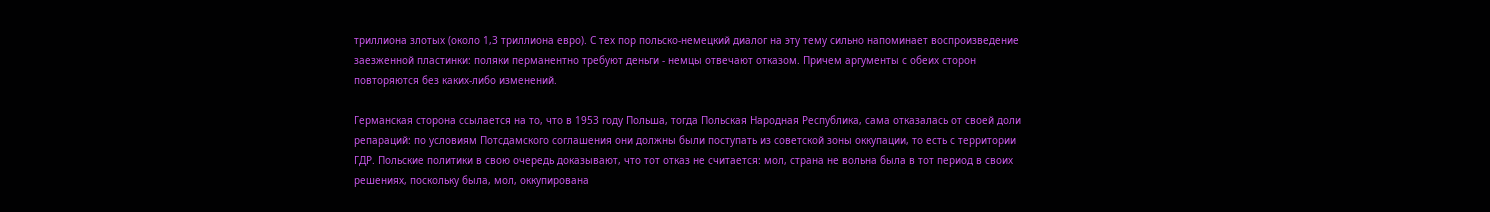триллиона злотых (около 1,3 триллиона евро). С тех пор польско-немецкий диалог на эту тему сильно напоминает воспроизведение заезженной пластинки: поляки перманентно требуют деньги - немцы отвечают отказом. Причем аргументы с обеих сторон повторяются без каких-либо изменений.

Германская сторона ссылается на то, что в 1953 году Польша, тогда Польская Народная Республика, сама отказалась от своей доли репараций: по условиям Потсдамского соглашения они должны были поступать из советской зоны оккупации, то есть с территории ГДР. Польские политики в свою очередь доказывают, что тот отказ не считается: мол, страна не вольна была в тот период в своих решениях, поскольку была, мол, оккупирована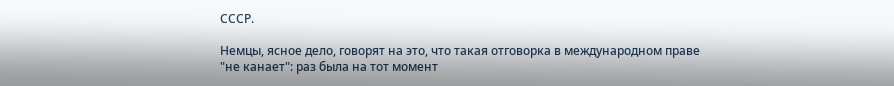СССР.

Немцы, ясное дело, говорят на это, что такая отговорка в международном праве "не канает": раз была на тот момент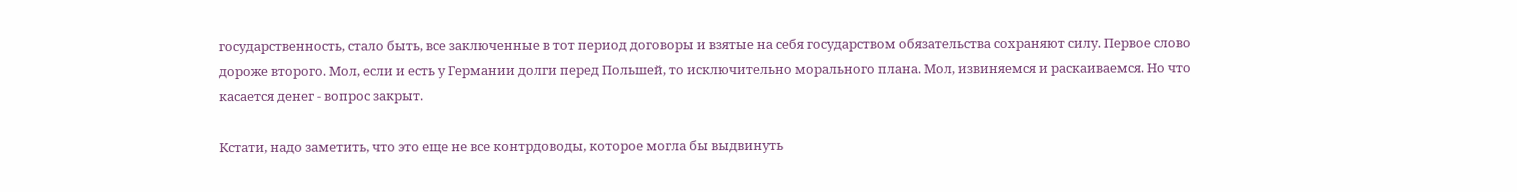государственность, стало быть, все заключенные в тот период договоры и взятые на себя государством обязательства сохраняют силу. Первое слово дороже второго. Мол, если и есть у Германии долги перед Польшей, то исключительно морального плана. Мол, извиняемся и раскаиваемся. Но что касается денег - вопрос закрыт.

Кстати, надо заметить, что это еще не все контрдоводы, которое могла бы выдвинуть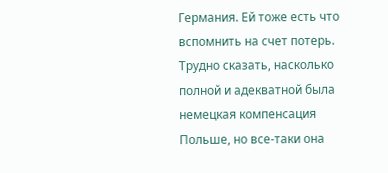Германия. Ей тоже есть что вспомнить на счет потерь. Трудно сказать, насколько полной и адекватной была немецкая компенсация Польше, но все-таки она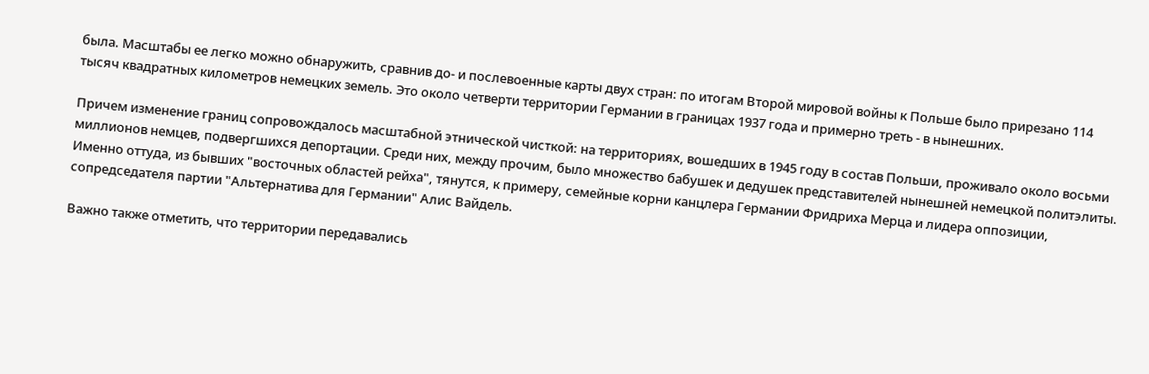была. Масштабы ее легко можно обнаружить, сравнив до- и послевоенные карты двух стран: по итогам Второй мировой войны к Польше было прирезано 114 тысяч квадратных километров немецких земель. Это около четверти территории Германии в границах 1937 года и примерно треть - в нынешних.

Причем изменение границ сопровождалось масштабной этнической чисткой: на территориях, вошедших в 1945 году в состав Польши, проживало около восьми миллионов немцев, подвергшихся депортации. Среди них, между прочим, было множество бабушек и дедушек представителей нынешней немецкой политэлиты. Именно оттуда, из бывших "восточных областей рейха", тянутся, к примеру, семейные корни канцлера Германии Фридриха Мерца и лидера оппозиции, сопредседателя партии "Альтернатива для Германии" Алис Вайдель.

Важно также отметить, что территории передавались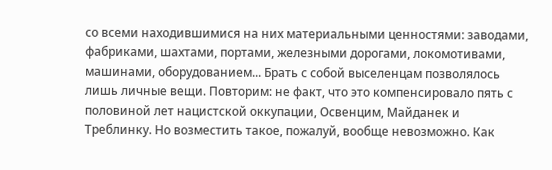со всеми находившимися на них материальными ценностями: заводами, фабриками, шахтами, портами, железными дорогами, локомотивами, машинами, оборудованием... Брать с собой выселенцам позволялось лишь личные вещи. Повторим: не факт, что это компенсировало пять с половиной лет нацистской оккупации, Освенцим, Майданек и Треблинку. Но возместить такое, пожалуй, вообще невозможно. Как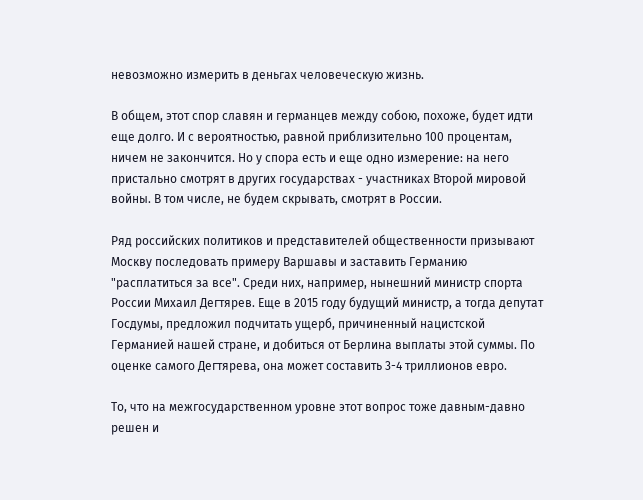невозможно измерить в деньгах человеческую жизнь.

В общем, этот спор славян и германцев между собою, похоже, будет идти еще долго. И с вероятностью, равной приблизительно 100 процентам, ничем не закончится. Но у спора есть и еще одно измерение: на него пристально смотрят в других государствах - участниках Второй мировой войны. В том числе, не будем скрывать, смотрят в России.

Ряд российских политиков и представителей общественности призывают Москву последовать примеру Варшавы и заставить Германию "расплатиться за все". Среди них, например, нынешний министр спорта России Михаил Дегтярев. Еще в 2015 году будущий министр, а тогда депутат Госдумы, предложил подчитать ущерб, причиненный нацистской Германией нашей стране, и добиться от Берлина выплаты этой суммы. По оценке самого Дегтярева, она может составить 3-4 триллионов евро.

То, что на межгосударственном уровне этот вопрос тоже давным-давно решен и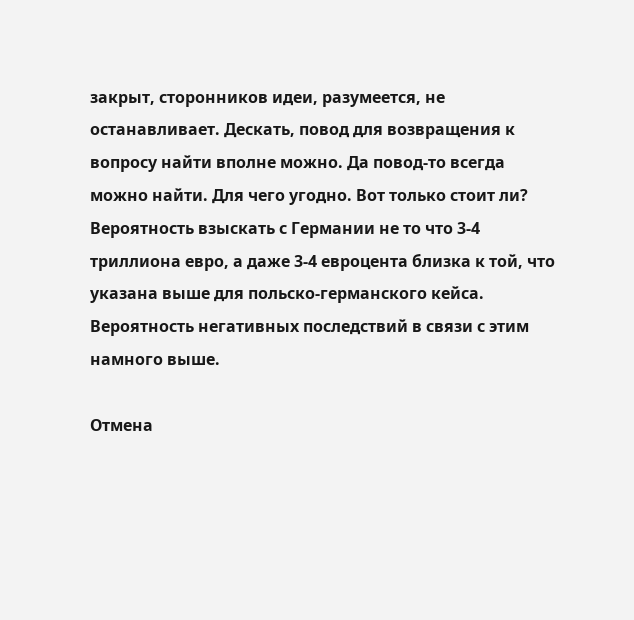закрыт, сторонников идеи, разумеется, не останавливает. Дескать, повод для возвращения к вопросу найти вполне можно. Да повод-то всегда можно найти. Для чего угодно. Вот только стоит ли? Вероятность взыскать с Германии не то что 3-4 триллиона евро, а даже 3-4 евроцента близка к той, что указана выше для польско-германского кейса. Вероятность негативных последствий в связи с этим намного выше.

Отмена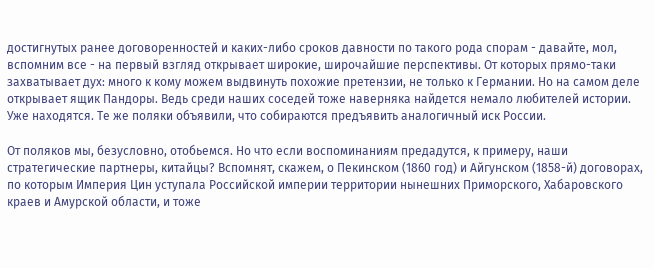достигнутых ранее договоренностей и каких-либо сроков давности по такого рода спорам - давайте, мол, вспомним все - на первый взгляд открывает широкие, широчайшие перспективы. От которых прямо-таки захватывает дух: много к кому можем выдвинуть похожие претензии, не только к Германии. Но на самом деле открывает ящик Пандоры. Ведь среди наших соседей тоже наверняка найдется немало любителей истории. Уже находятся. Те же поляки объявили, что собираются предъявить аналогичный иск России.

От поляков мы, безусловно, отобьемся. Но что если воспоминаниям предадутся, к примеру, наши стратегические партнеры, китайцы? Вспомнят, скажем, о Пекинском (1860 год) и Айгунском (1858-й) договорах, по которым Империя Цин уступала Российской империи территории нынешних Приморского, Хабаровского краев и Амурской области, и тоже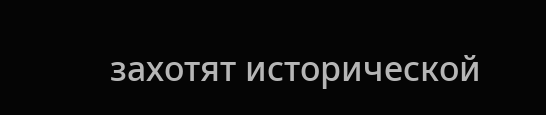захотят исторической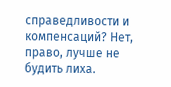справедливости и компенсаций? Нет, право, лучше не будить лиха.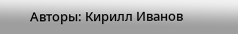Авторы: Кирилл Иванов